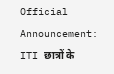Official Announcement: ITI छात्रों के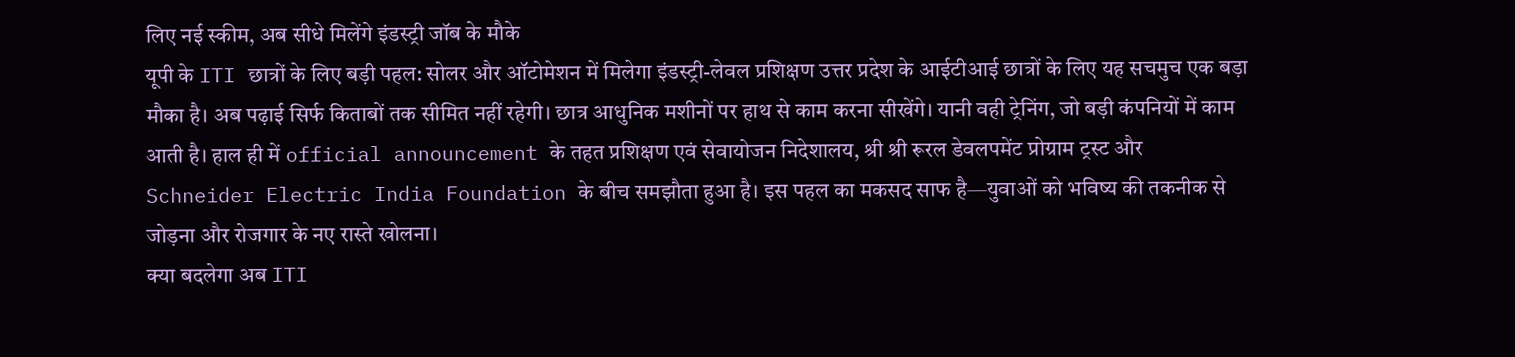लिए नई स्कीम, अब सीधे मिलेंगे इंडस्ट्री जॉब के मौके
यूपी के ITI छात्रों के लिए बड़ी पहल: सोलर और ऑटोमेशन में मिलेगा इंडस्ट्री-लेवल प्रशिक्षण उत्तर प्रदेश के आईटीआई छात्रों के लिए यह सचमुच एक बड़ा मौका है। अब पढ़ाई सिर्फ किताबों तक सीमित नहीं रहेगी। छात्र आधुनिक मशीनों पर हाथ से काम करना सीखेंगे। यानी वही ट्रेनिंग, जो बड़ी कंपनियों में काम आती है। हाल ही में official announcement के तहत प्रशिक्षण एवं सेवायोजन निदेशालय, श्री श्री रूरल डेवलपमेंट प्रोग्राम ट्रस्ट और Schneider Electric India Foundation के बीच समझौता हुआ है। इस पहल का मकसद साफ है—युवाओं को भविष्य की तकनीक से जोड़ना और रोजगार के नए रास्ते खोलना।
क्या बदलेगा अब ITI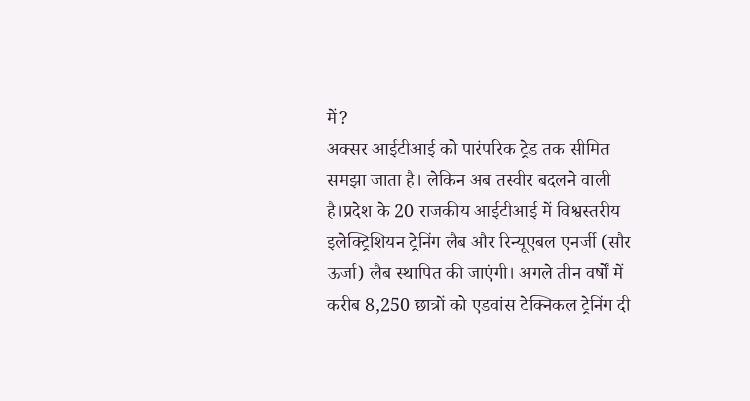में?
अक्सर आईटीआई को पारंपरिक ट्रेड तक सीमित समझा जाता है। लेकिन अब तस्वीर बदलने वाली है।प्रदेश के 20 राजकीय आईटीआई में विश्वस्तरीय इलेक्ट्रिशियन ट्रेनिंग लैब और रिन्यूएबल एनर्जी (सौर ऊर्जा) लैब स्थापित की जाएंगी। अगले तीन वर्षों में करीब 8,250 छात्रों को एडवांस टेक्निकल ट्रेनिंग दी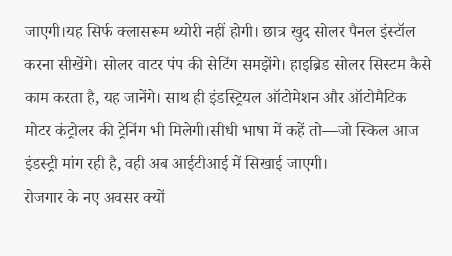जाएगी।यह सिर्फ क्लासरूम थ्योरी नहीं होगी। छात्र खुद सोलर पैनल इंस्टॉल करना सीखेंगे। सोलर वाटर पंप की सेटिंग समझेंगे। हाइब्रिड सोलर सिस्टम कैसे काम करता है, यह जानेंगे। साथ ही इंडस्ट्रियल ऑटोमेशन और ऑटोमैटिक मोटर कंट्रोलर की ट्रेनिंग भी मिलेगी।सीधी भाषा में कहें तो—जो स्किल आज इंडस्ट्री मांग रही है, वही अब आईटीआई में सिखाई जाएगी।
रोजगार के नए अवसर क्यों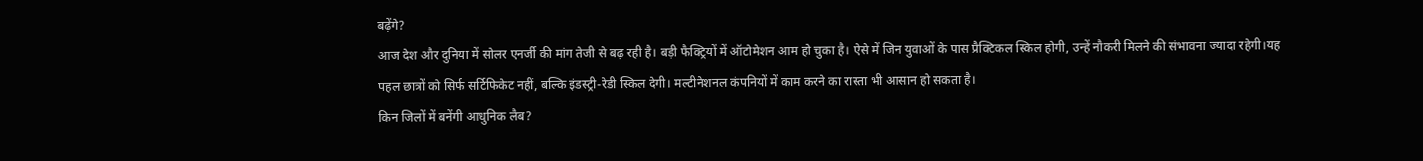बढ़ेंगे?
आज देश और दुनिया में सोलर एनर्जी की मांग तेजी से बढ़ रही है। बड़ी फैक्ट्रियों में ऑटोमेशन आम हो चुका है। ऐसे में जिन युवाओं के पास प्रैक्टिकल स्किल होगी, उन्हें नौकरी मिलने की संभावना ज्यादा रहेगी।यह पहल छात्रों को सिर्फ सर्टिफिकेट नहीं, बल्कि इंडस्ट्री-रेडी स्किल देगी। मल्टीनेशनल कंपनियों में काम करने का रास्ता भी आसान हो सकता है।
किन जिलों में बनेंगी आधुनिक लैब?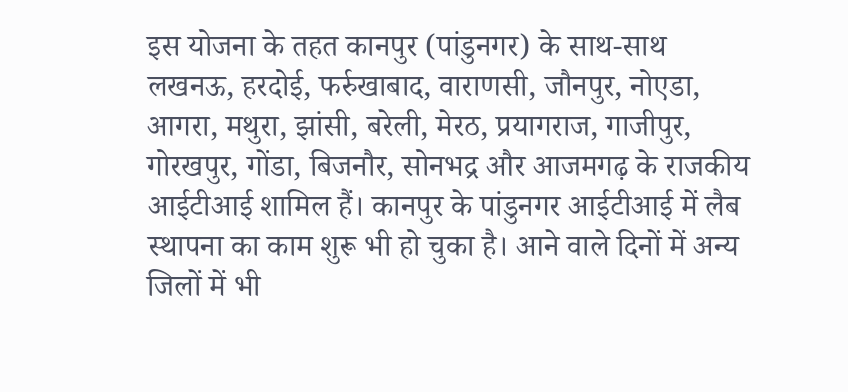इस योजना के तहत कानपुर (पांडुनगर) के साथ-साथ लखनऊ, हरदोई, फर्रुखाबाद, वाराणसी, जौनपुर, नोएडा, आगरा, मथुरा, झांसी, बरेली, मेरठ, प्रयागराज, गाजीपुर, गोरखपुर, गोंडा, बिजनौर, सोनभद्र और आजमगढ़ के राजकीय आईटीआई शामिल हैं। कानपुर के पांडुनगर आईटीआई में लैब स्थापना का काम शुरू भी हो चुका है। आने वाले दिनों में अन्य जिलों में भी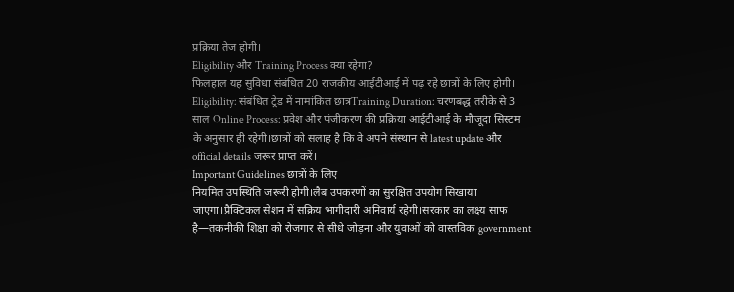प्रक्रिया तेज होगी।
Eligibility और Training Process क्या रहेगा?
फिलहाल यह सुविधा संबंधित 20 राजकीय आईटीआई में पढ़ रहे छात्रों के लिए होगी। Eligibility: संबंधित ट्रेड में नामांकित छात्रTraining Duration: चरणबद्ध तरीके से 3 साल Online Process: प्रवेश और पंजीकरण की प्रक्रिया आईटीआई के मौजूदा सिस्टम के अनुसार ही रहेगी।छात्रों को सलाह है कि वे अपने संस्थान से latest update और official details जरूर प्राप्त करें।
Important Guidelines छात्रों के लिए
नियमित उपस्थिति जरूरी होगी।लैब उपकरणों का सुरक्षित उपयोग सिखाया जाएगा।प्रैक्टिकल सेशन में सक्रिय भागीदारी अनिवार्य रहेगी।सरकार का लक्ष्य साफ है—तकनीकी शिक्षा को रोजगार से सीधे जोड़ना और युवाओं को वास्तविक government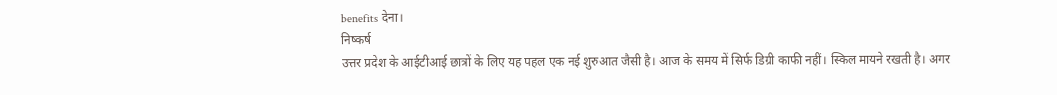benefits देना।
निष्कर्ष
उत्तर प्रदेश के आईटीआई छात्रों के लिए यह पहल एक नई शुरुआत जैसी है। आज के समय में सिर्फ डिग्री काफी नहीं। स्किल मायने रखती है। अगर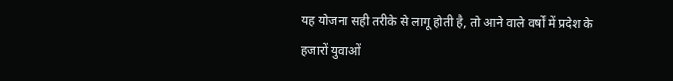यह योजना सही तरीके से लागू होती है, तो आने वाले वर्षों में प्रदेश के हजारों युवाओं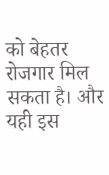को बेहतर रोजगार मिल सकता है। और यही इस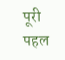पूरी पहल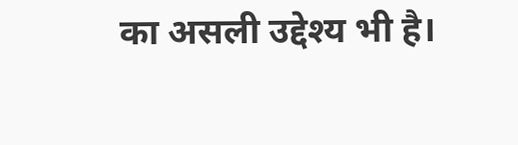का असली उद्देश्य भी है।